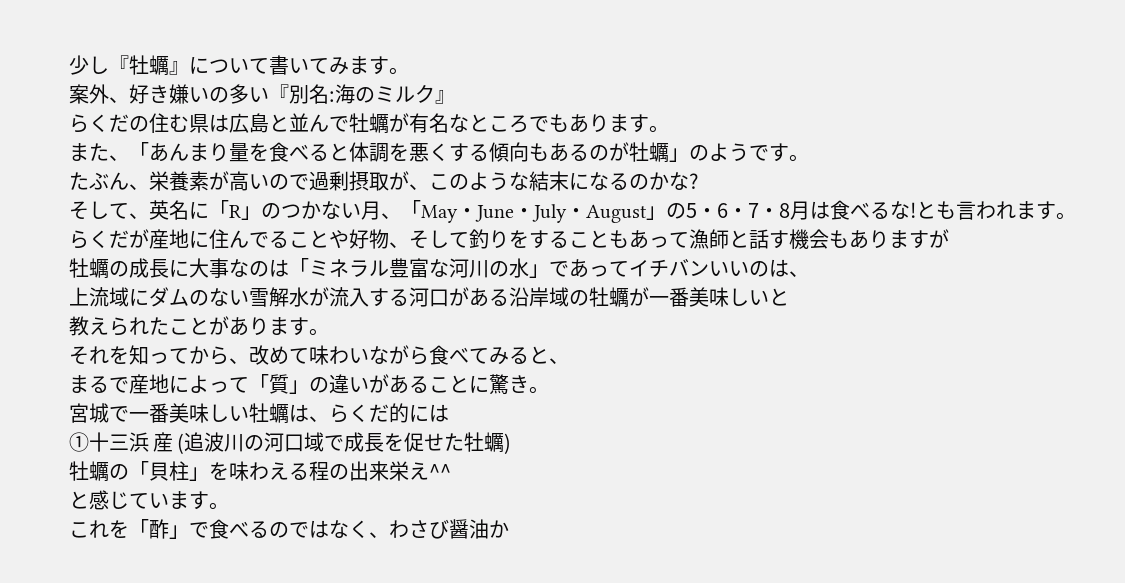少し『牡蠣』について書いてみます。
案外、好き嫌いの多い『別名:海のミルク』
らくだの住む県は広島と並んで牡蠣が有名なところでもあります。
また、「あんまり量を食べると体調を悪くする傾向もあるのが牡蠣」のようです。
たぶん、栄養素が高いので過剰摂取が、このような結末になるのかな?
そして、英名に「R」のつかない月、「May・June・July・August」の5・6・7・8月は食べるな!とも言われます。
らくだが産地に住んでることや好物、そして釣りをすることもあって漁師と話す機会もありますが
牡蠣の成長に大事なのは「ミネラル豊富な河川の水」であってイチバンいいのは、
上流域にダムのない雪解水が流入する河口がある沿岸域の牡蠣が一番美味しいと
教えられたことがあります。
それを知ってから、改めて味わいながら食べてみると、
まるで産地によって「質」の違いがあることに驚き。
宮城で一番美味しい牡蠣は、らくだ的には
①十三浜 産 (追波川の河口域で成長を促せた牡蠣)
牡蠣の「貝柱」を味わえる程の出来栄え^^
と感じています。
これを「酢」で食べるのではなく、わさび醤油か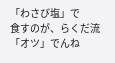「わさび塩」で
食すのが、らくだ流「オツ」でんね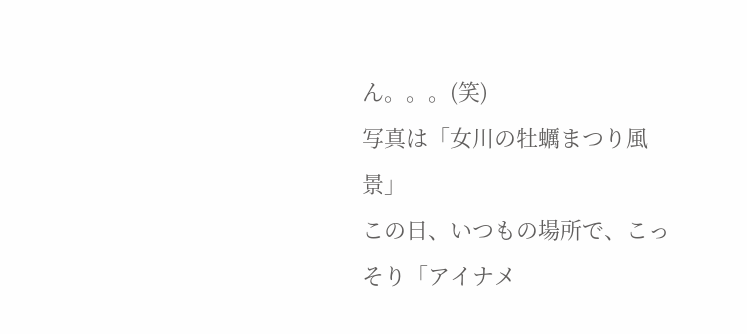ん。。。(笑)
写真は「女川の牡蠣まつり風景」
この日、いつもの場所で、こっそり「アイナメ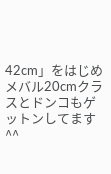42cm」をはじめ
メバル20cmクラスとドンコもゲットンしてます^^